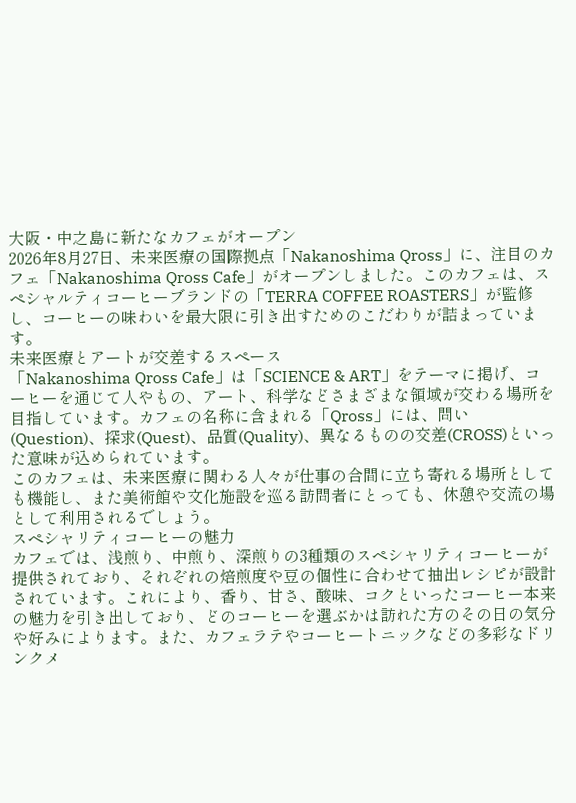大阪・中之島に新たなカフェがオープン
2026年8月27日、未来医療の国際拠点「Nakanoshima Qross」に、注目のカフェ「Nakanoshima Qross Cafe」がオープンしました。このカフェは、スペシャルティコーヒーブランドの「TERRA COFFEE ROASTERS」が監修し、コーヒーの味わいを最大限に引き出すためのこだわりが詰まっています。
未来医療とアートが交差するスペース
「Nakanoshima Qross Cafe」は「SCIENCE & ART」をテーマに掲げ、コーヒーを通じて人やもの、アート、科学などさまざまな領域が交わる場所を目指しています。カフェの名称に含まれる「Qross」には、問い(Question)、探求(Quest)、品質(Quality)、異なるものの交差(CROSS)といった意味が込められています。
このカフェは、未来医療に関わる人々が仕事の合間に立ち寄れる場所としても機能し、また美術館や文化施設を巡る訪問者にとっても、休憩や交流の場として利用されるでしょう。
スペシャリティコーヒーの魅力
カフェでは、浅煎り、中煎り、深煎りの3種類のスペシャリティコーヒーが提供されており、それぞれの焙煎度や豆の個性に合わせて抽出レシピが設計されています。これにより、香り、甘さ、酸味、コクといったコーヒー本来の魅力を引き出しており、どのコーヒーを選ぶかは訪れた方のその日の気分や好みによります。また、カフェラテやコーヒートニックなどの多彩なドリンクメ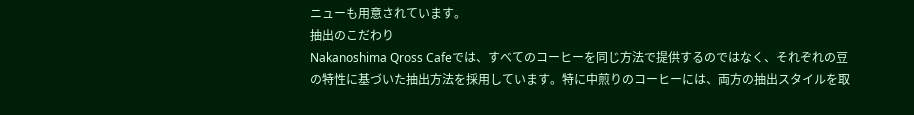ニューも用意されています。
抽出のこだわり
Nakanoshima Qross Cafeでは、すべてのコーヒーを同じ方法で提供するのではなく、それぞれの豆の特性に基づいた抽出方法を採用しています。特に中煎りのコーヒーには、両方の抽出スタイルを取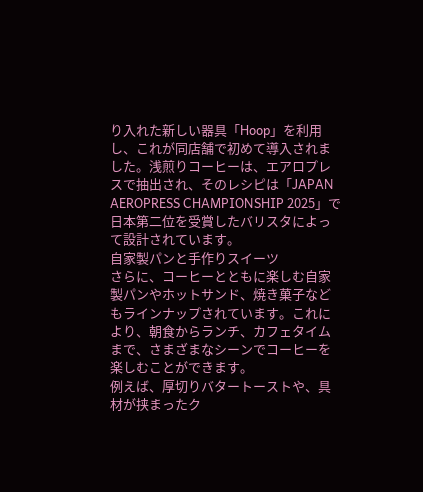り入れた新しい器具「Hoop」を利用し、これが同店舗で初めて導入されました。浅煎りコーヒーは、エアロプレスで抽出され、そのレシピは「JAPAN AEROPRESS CHAMPIONSHIP 2025」で日本第二位を受賞したバリスタによって設計されています。
自家製パンと手作りスイーツ
さらに、コーヒーとともに楽しむ自家製パンやホットサンド、焼き菓子などもラインナップされています。これにより、朝食からランチ、カフェタイムまで、さまざまなシーンでコーヒーを楽しむことができます。
例えば、厚切りバタートーストや、具材が挟まったク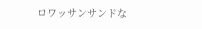ロワッサンサンドな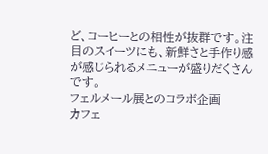ど、コーヒーとの相性が抜群です。注目のスイーツにも、新鮮さと手作り感が感じられるメニューが盛りだくさんです。
フェルメール展とのコラボ企画
カフェ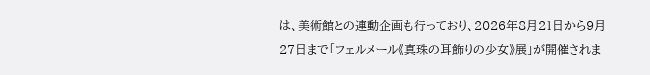は、美術館との連動企画も行っており、2026年8月21日から9月27日まで「フェルメール《真珠の耳飾りの少女》展」が開催されま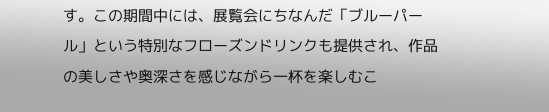す。この期間中には、展覧会にちなんだ「ブルーパール」という特別なフローズンドリンクも提供され、作品の美しさや奥深さを感じながら一杯を楽しむこ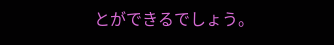とができるでしょう。